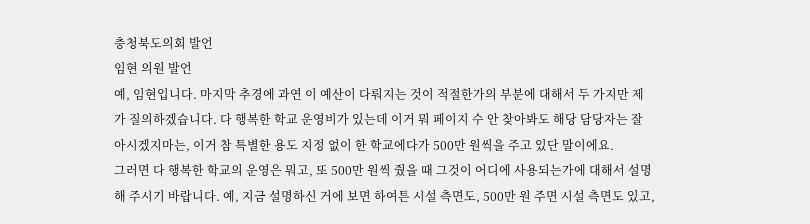충청북도의회 발언
임현 의원 발언
예, 임현입니다. 마지막 추경에 과연 이 예산이 다뤄지는 것이 적절한가의 부분에 대해서 두 가지만 제가 질의하겠습니다. 다 행복한 학교 운영비가 있는데 이거 뭐 페이지 수 안 찾아봐도 해당 담당자는 잘 아시겠지마는, 이거 참 특별한 용도 지정 없이 한 학교에다가 500만 원씩을 주고 있단 말이에요.
그러면 다 행복한 학교의 운영은 뭐고, 또 500만 원씩 줬을 때 그것이 어디에 사용되는가에 대해서 설명해 주시기 바랍니다. 예, 지금 설명하신 거에 보면 하여튼 시설 측면도, 500만 원 주면 시설 측면도 있고,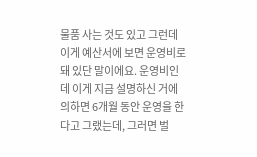물품 사는 것도 있고 그런데 이게 예산서에 보면 운영비로 돼 있단 말이에요. 운영비인데 이게 지금 설명하신 거에 의하면 6개월 동안 운영을 한다고 그랬는데, 그러면 벌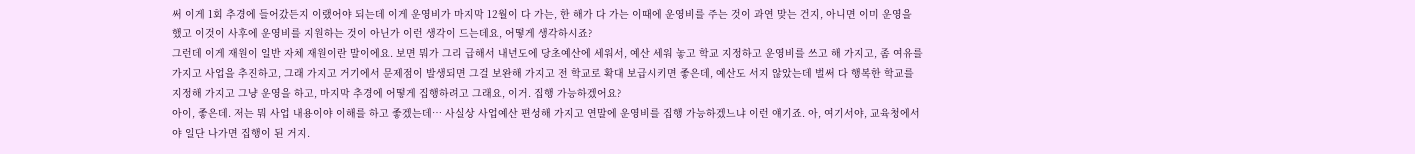써 이게 1회 추경에 들어갔든지 이랬어야 되는데 이게 운영비가 마지막 12월이 다 가는, 한 해가 다 가는 이때에 운영비를 주는 것이 과연 맞는 건지, 아니면 이미 운영을 했고 이것이 사후에 운영비를 지원하는 것이 아닌가 이런 생각이 드는데요, 어떻게 생각하시죠?
그런데 이게 재원이 일반 자체 재원이란 말이에요. 보면 뭐가 그리 급해서 내년도에 당초예산에 세워서, 예산 세워 놓고 학교 지정하고 운영비를 쓰고 해 가지고, 좀 여유를 가지고 사업을 추진하고, 그래 가지고 거기에서 문제점이 발생되면 그걸 보완해 가지고 전 학교로 확대 보급시키면 좋은데, 예산도 서지 않았는데 벌써 다 행복한 학교를 지정해 가지고 그냥 운영을 하고, 마지막 추경에 어떻게 집행하려고 그래요, 이거. 집행 가능하겠어요?
아이, 좋은데. 저는 뭐 사업 내용이야 이해를 하고 좋겠는데… 사실상 사업예산 편성해 가지고 연말에 운영비를 집행 가능하겠느냐 이런 얘기죠. 아, 여기서야, 교육청에서야 일단 나가면 집행이 된 거지.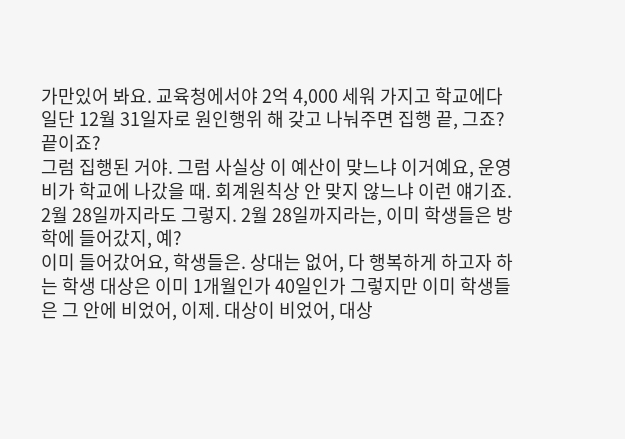가만있어 봐요. 교육청에서야 2억 4,000 세워 가지고 학교에다 일단 12월 31일자로 원인행위 해 갖고 나눠주면 집행 끝, 그죠? 끝이죠?
그럼 집행된 거야. 그럼 사실상 이 예산이 맞느냐 이거예요, 운영비가 학교에 나갔을 때. 회계원칙상 안 맞지 않느냐 이런 얘기죠. 2월 28일까지라도 그렇지. 2월 28일까지라는, 이미 학생들은 방학에 들어갔지, 예?
이미 들어갔어요, 학생들은. 상대는 없어, 다 행복하게 하고자 하는 학생 대상은 이미 1개월인가 40일인가 그렇지만 이미 학생들은 그 안에 비었어, 이제. 대상이 비었어, 대상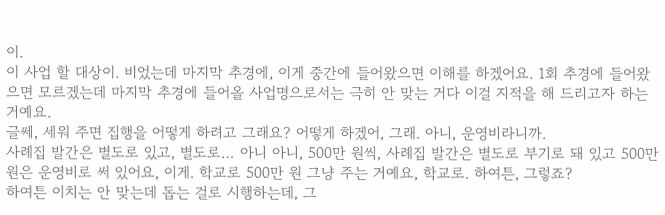이.
이 사업 할 대상이. 비었는데 마지막 추경에, 이게 중간에 들어왔으면 이해를 하겠어요. 1회 추경에 들어왔으면 모르겠는데 마지막 추경에 들어올 사업명으로서는 극히 안 맞는 거다 이걸 지적을 해 드리고자 하는 거예요.
글쎄, 세워 주면 집행을 어떻게 하려고 그래요? 어떻게 하겠어, 그래. 아니, 운영비라니까.
사례집 발간은 별도로 있고, 별도로… 아니 아니, 500만 원씩, 사례집 발간은 별도로 부기로 돼 있고 500만 원은 운영비로 써 있어요, 이게. 학교로 500만 원 그냥 주는 거예요, 학교로. 하여튼, 그렇죠?
하여튼 이치는 안 맞는데 돕는 걸로 시행하는데, 그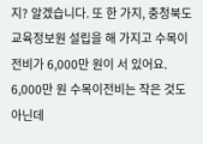지? 알겠습니다. 또 한 가지, 충청북도교육정보원 설립을 해 가지고 수목이전비가 6,000만 원이 서 있어요. 6,000만 원 수목이전비는 작은 것도 아닌데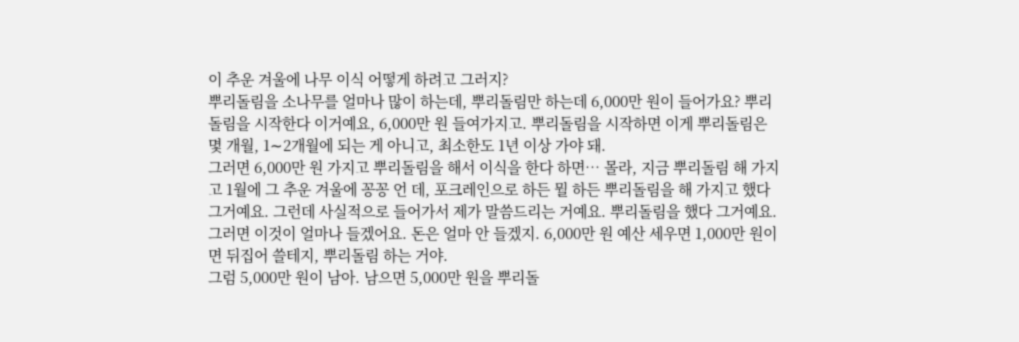이 추운 겨울에 나무 이식 어떻게 하려고 그러지?
뿌리돌림을 소나무를 얼마나 많이 하는데, 뿌리돌림만 하는데 6,000만 원이 들어가요? 뿌리돌림을 시작한다 이거예요, 6,000만 원 들여가지고. 뿌리돌림을 시작하면 이게 뿌리돌림은 몇 개월, 1∼2개월에 되는 게 아니고, 최소한도 1년 이상 가야 돼.
그러면 6,000만 원 가지고 뿌리돌림을 해서 이식을 한다 하면… 몰라, 지금 뿌리돌림 해 가지고 1월에 그 추운 겨울에 꽁꽁 언 데, 포크레인으로 하든 뭘 하든 뿌리돌림을 해 가지고 했다 그거예요. 그런데 사실적으로 들어가서 제가 말씀드리는 거예요. 뿌리돌림을 했다 그거예요.
그러면 이것이 얼마나 들겠어요. 돈은 얼마 안 들겠지. 6,000만 원 예산 세우면 1,000만 원이면 뒤집어 쓸테지, 뿌리돌림 하는 거야.
그럼 5,000만 원이 남아. 남으면 5,000만 원을 뿌리돌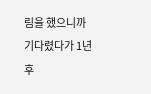림을 했으니까 기다렸다가 1년 후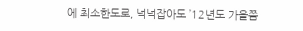에 최소한도로, 넉넉잡아도 ’12년도 가을쯤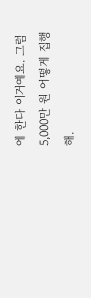에 한다 이거예요. 그럼 5,000만 원 어떻게 집행해.